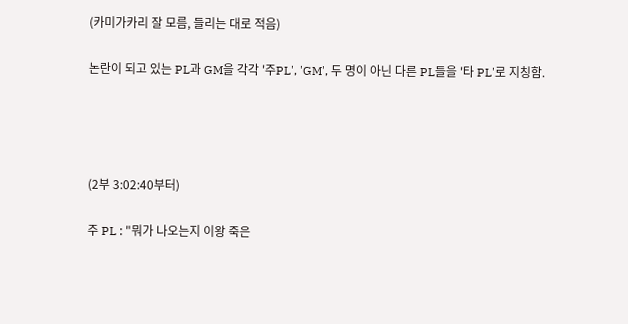(카미가카리 잘 모름, 들리는 대로 적음)

논란이 되고 있는 PL과 GM을 각각 '주PL', 'GM', 두 명이 아닌 다른 PL들을 '타 PL'로 지칭함.




(2부 3:02:40부터)

주 PL : "뭐가 나오는지 이왕 죽은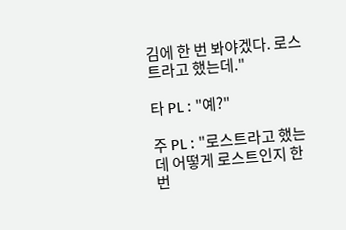김에 한 번 봐야겠다. 로스트라고 했는데."

타 PL : "예?"

주 PL : "로스트라고 했는데 어떻게 로스트인지 한 번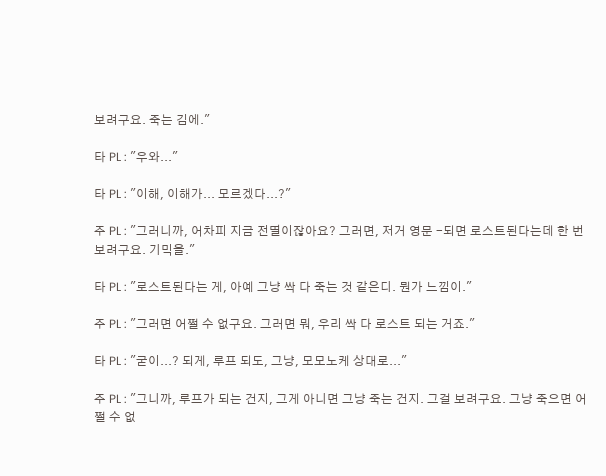보려구요. 죽는 김에."

타 PL : "우와..."

타 PL : "이해, 이해가... 모르겠다...?"

주 PL : "그러니까, 어차피 지금 전멸이잖아요? 그러면, 저거 영문 -되면 로스트된다는데 한 번 보려구요. 기믹을."

타 PL : "로스트된다는 게, 아예 그냥 싹 다 죽는 것 같은디. 뭔가 느낌이."

주 PL : "그러면 어쩔 수 없구요. 그러면 뭐, 우리 싹 다 로스트 되는 거죠."

타 PL : "굳이...? 되게, 루프 되도, 그냥, 모모노케 상대로..."

주 PL : "그니까, 루프가 되는 건지, 그게 아니면 그냥 죽는 건지. 그걸 보려구요. 그냥 죽으면 어쩔 수 없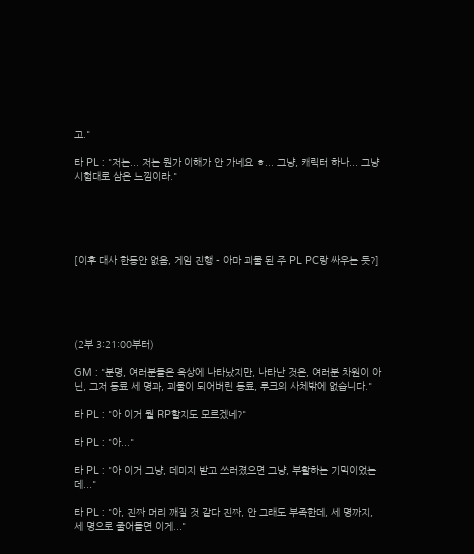고."

타 PL : "저는... 저는 뭔가 이해가 안 가네요 ㅎ... 그냥, 캐릭터 하나... 그냥 시험대로 삼은 느낌이라."





[이후 대사 한동안 없음, 게임 진행 - 아마 괴물 된 주 PL PC랑 싸우는 듯?]





(2부 3:21:00부터)

GM : "분명, 여러분들은 옥상에 나타났지만, 나타난 것은, 여러분 차원이 아닌, 그저 동료 세 명과, 괴물이 되어버린 동료, 루크의 사체밖에 없습니다."

타 PL : "아 이거 뭘 RP할지도 모르겠네?"

타 PL : "아..."

타 PL : "아 이거 그냥, 데미지 받고 쓰러졌으면 그냥, 부활하는 기믹이었는데..."

타 PL : "아, 진짜 머리 깨질 것 같다 진짜, 안 그래도 부족한데, 세 명까지, 세 명으로 줄어들면 이게..."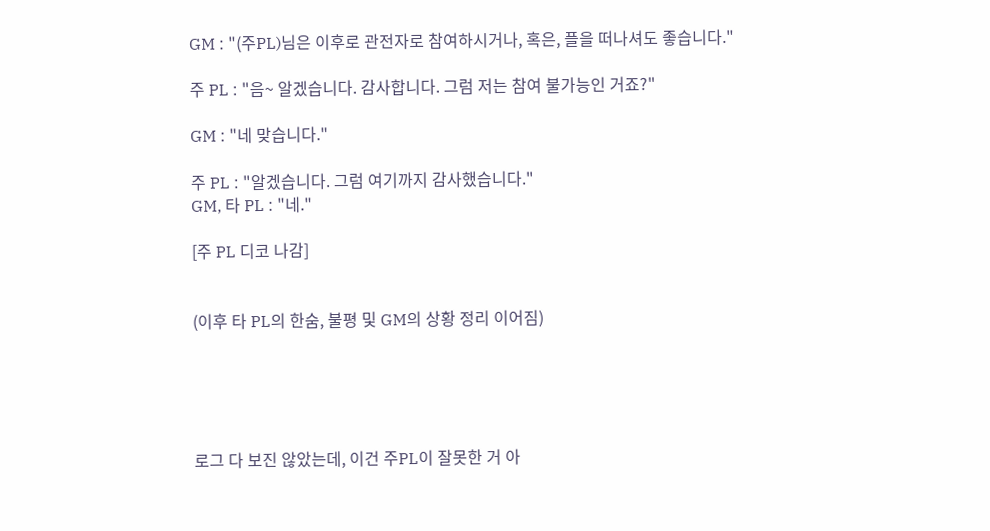GM : "(주PL)님은 이후로 관전자로 참여하시거나, 혹은, 플을 떠나셔도 좋습니다."

주 PL : "음~ 알겠습니다. 감사합니다. 그럼 저는 참여 불가능인 거죠?"

GM : "네 맞습니다."

주 PL : "알겠습니다. 그럼 여기까지 감사했습니다."
GM, 타 PL : "네."

[주 PL 디코 나감]


(이후 타 PL의 한숨, 불평 및 GM의 상황 정리 이어짐)





로그 다 보진 않았는데, 이건 주PL이 잘못한 거 아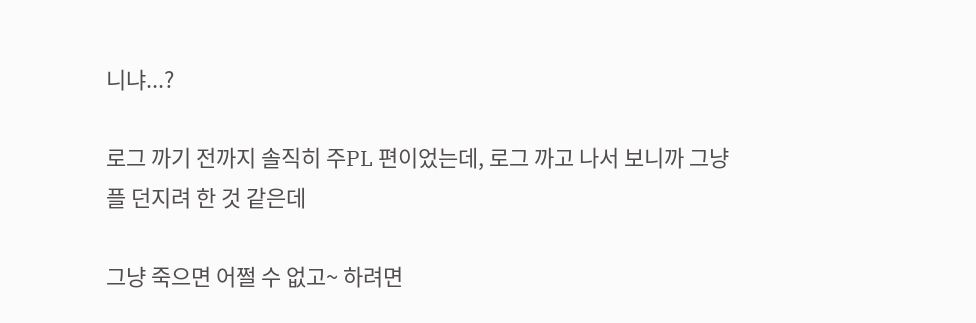니냐...?

로그 까기 전까지 솔직히 주PL 편이었는데, 로그 까고 나서 보니까 그냥 플 던지려 한 것 같은데

그냥 죽으면 어쩔 수 없고~ 하려면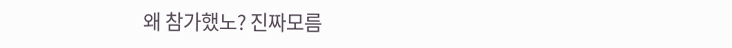왜 참가했노? 진짜모름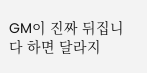GM이 진짜 뒤집니다 하면 달라지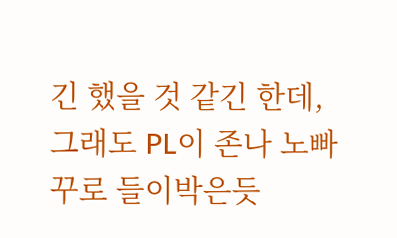긴 했을 것 같긴 한데, 그래도 PL이 존나 노빠꾸로 들이박은듯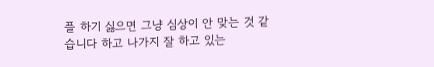플 하기 싫으면 그냥 심상이 안 맞는 것 같습니다 하고 나가지 잘 하고 있는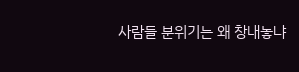사람들 분위기는 왜 창내놓냐